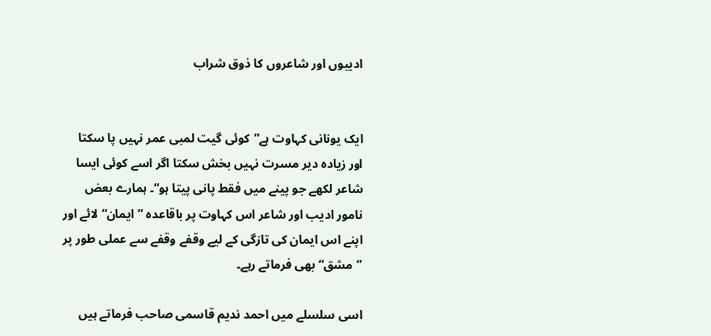ادیبوں اور شاعروں کا ذوق شراب


ایک یونانی کہاوت ہے”کوئی گیت لمبی عمر نہیں پا سکتا اور زیادہ دیر مسرت نہیں بخش سکتا اگر اسے کوئی ایسا شاعر لکھے جو پینے میں فقط پانی پیتا ہو“۔ ہمارے بعض نامور ادیب اور شاعر اس کہاوت پر باقاعدہ ”ایمان“ لائے اور اپنے اس ایمان کی تازگی کے لیے وقفے وقفے سے عملی طور پر ”مشق“ بھی فرماتے رہے۔

اسی سلسلے میں احمد ندیم قاسمی صاحب فرماتے ہیں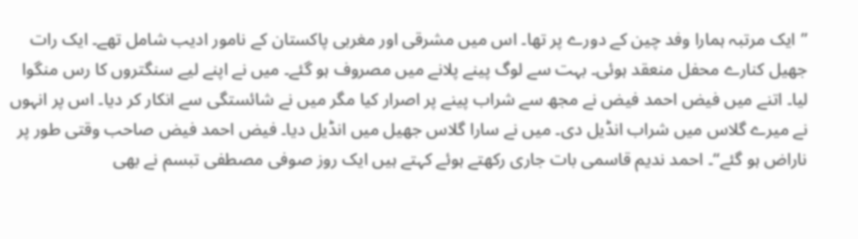”ایک مرتبہ ہمارا وفد چین کے دورے پر تھا۔ اس میں مشرقی اور مغربی پاکستان کے نامور ادیب شامل تھے۔ ایک رات جھیل کنارے محفل منعقد ہوئی۔ بہت سے لوگ پینے پلانے میں مصروف ہو گئے۔ میں نے اپنے لیے سنگتروں کا رس منگوا لیا۔ اتنے میں فیض احمد فیض نے مجھ سے شراب پینے پر اصرار کیا مگر میں نے شائستگی سے انکار کر دیا۔ اس پر انہوں نے میرے گلاس میں شراب انڈیل دی۔ میں نے سارا گلاس جھیل میں انڈیل دیا۔ فیض احمد فیض صاحب وقتی طور پر ناراض ہو گئے“۔ احمد ندیم قاسمی بات جاری رکھتے ہوئے کہتے ہیں ایک روز صوفی مصطفی تبسم نے بھی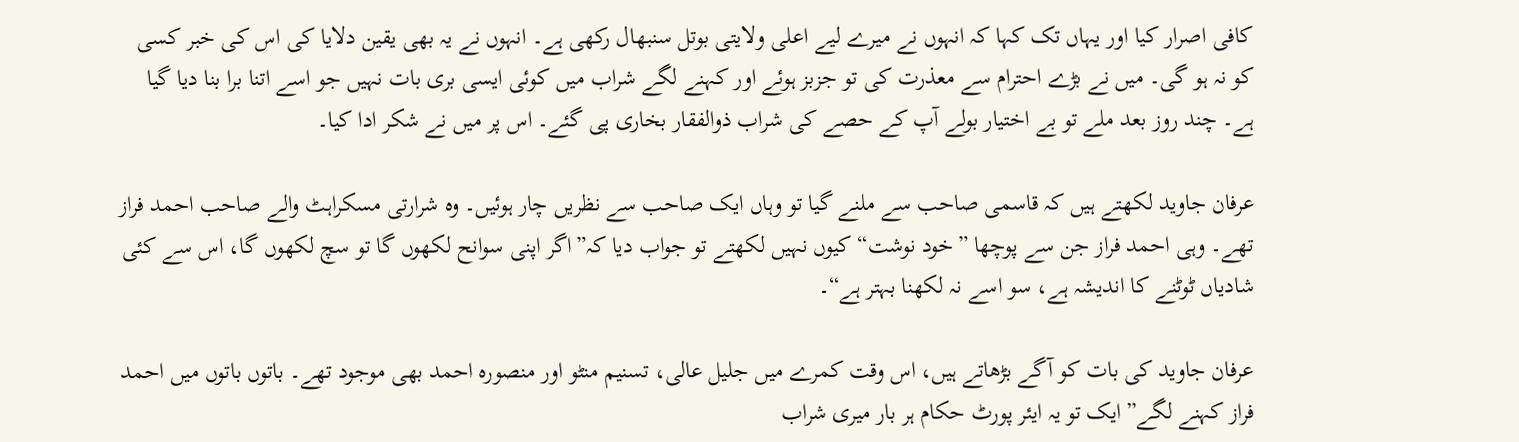کافی اصرار کیا اور یہاں تک کہا کہ انہوں نے میرے لیے اعلی ولایتی بوتل سنبھال رکھی ہے۔ انہوں نے یہ بھی یقین دلایا کی اس کی خبر کسی کو نہ ہو گی۔ میں نے بڑے احترام سے معذرت کی تو جزبز ہوئے اور کہنے لگے شراب میں کوئی ایسی بری بات نہیں جو اسے اتنا برا بنا دیا گیا ہے۔ چند روز بعد ملے تو بے اختیار بولے آپ کے حصے کی شراب ذوالفقار بخاری پی گئے۔ اس پر میں نے شکر ادا کیا۔

عرفان جاوید لکھتے ہیں کہ قاسمی صاحب سے ملنے گیا تو وہاں ایک صاحب سے نظریں چار ہوئیں۔ وہ شرارتی مسکراہٹ والے صاحب احمد فراز تھے۔ وہی احمد فراز جن سے پوچھا ”خود نوشت“ کیوں نہیں لکھتے تو جواب دیا کہ”اگر اپنی سوانح لکھوں گا تو سچ لکھوں گا، اس سے کئی شادیاں ٹوٹنے کا اندیشہ ہے، سو اسے نہ لکھنا بہتر ہے“۔

عرفان جاوید کی بات کو آگے بڑھاتے ہیں، اس وقت کمرے میں جلیل عالی، تسنیم منٹو اور منصورہ احمد بھی موجود تھے۔ باتوں باتوں میں احمد فراز کہنے لگے”ایک تو یہ ایئر پورٹ حکام ہر بار میری شراب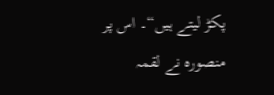پکڑ لیتے ہیں“۔ اس پر منصورہ نے لقمہ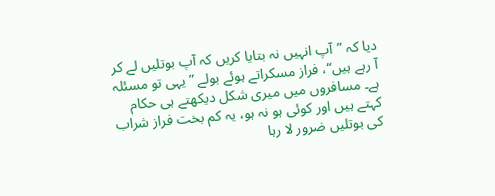دیا کہ ”آپ انہیں نہ بتایا کریں کہ آپ بوتلیں لے کر آ رہے ہیں“، فراز مسکراتے ہوئے بولے ”یہی تو مسئلہ ہے۔ مسافروں میں میری شکل دیکھتے ہی حکام کہتے ہیں اور کوئی ہو نہ ہو، یہ کم بخت فراز شراب کی بوتلیں ضرور لا رہا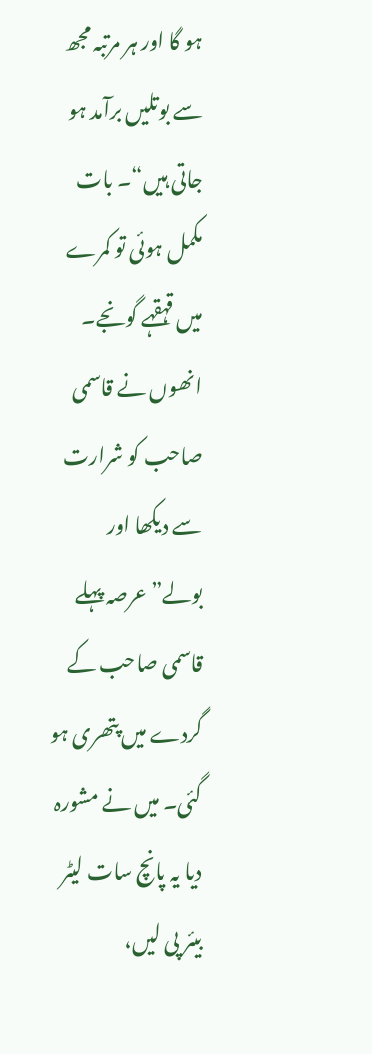ہو گا اور ہر مرتبہ مجھ سے بوتلیں برآمد ہو جاتی ہیں“۔ بات مکمل ہوئی تو کمرے میں قہقہے گونجے۔ انھوں نے قاسمی صاحب کو شرارت سے دیکھا اور بولے”عرصہ پہلے قاسمی صاحب کے گردے میں پتھری ہو گئی۔ میں نے مشورہ دیا یہ پانچ سات لیٹر بیئر پی لیں،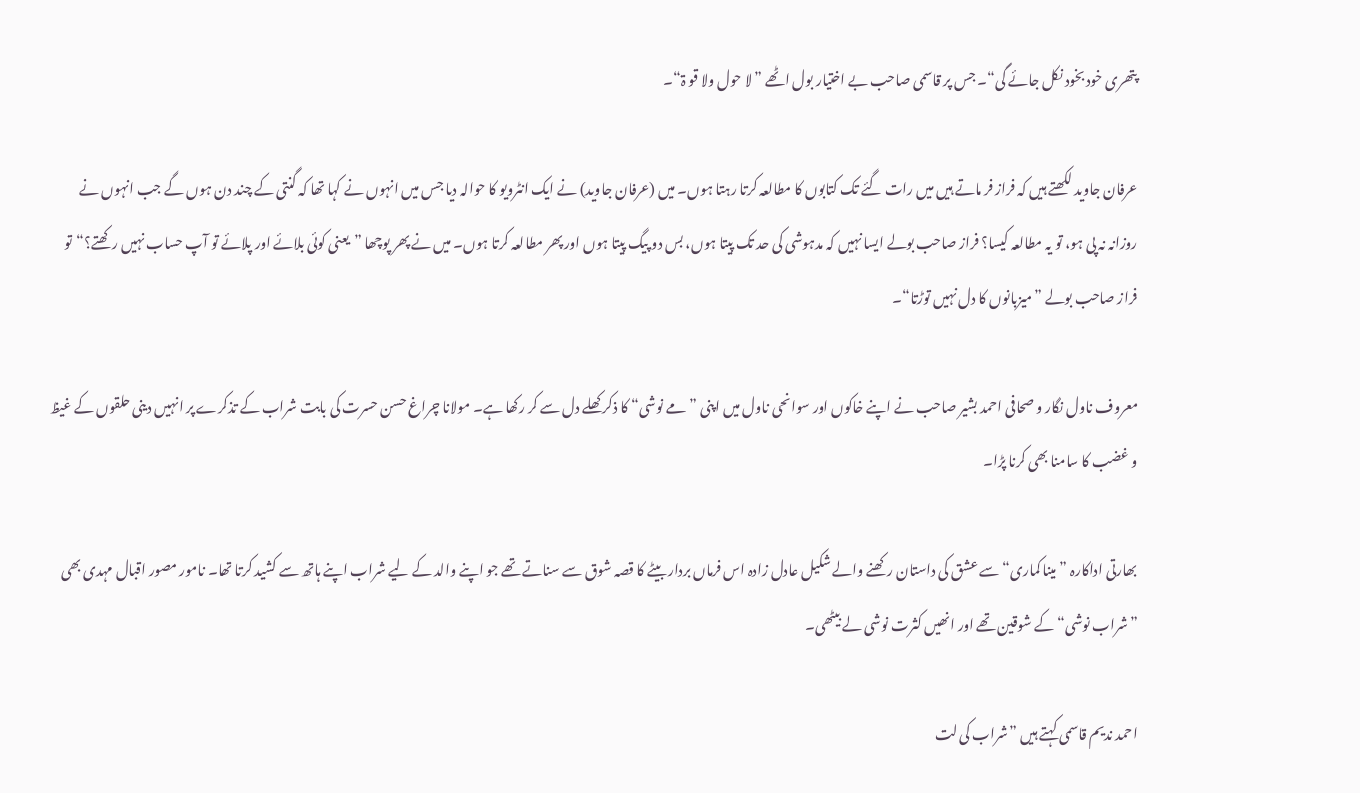پتھری خود بخود نکل جائے گی“۔ جس پر قاسمی صاحب بے اختیار بول اٹھے ”لا حول ولا قو ۃ“۔

عرفان جاوید لکھتے ہیں کہ فراز فر ماتے ہیں میں رات گئے تک کتابوں کا مطالعہ کرتا رہتا ہوں۔ میں (عرفان جاوید) نے ایک انٹرویو کا حوالہ دیا جس میں انہوں نے کہا تھا کہ گنتی کے چند دن ہوں گے جب انہوں نے روزانہ نہ پی ہو، تو یہ مطالعہ کیسا؟ فراز صاحب بولے ایسا نہیں کہ مدہوشی کی حد تک پیتا ہوں، بس دو پیگ پیتا ہوں اور پھر مطالعہ کرتا ہوں۔ میں نے پھر پوچھا ”یعنی کوئی بلائے اور پلائے تو آپ حساب نہیں رکھتے؟“تو فراز صاحب بولے ”میزبانوں کا دل نہیں توڑتا“۔

معروف ناول نگار و صحافی احمد بشیر صاحب نے اپنے خاکوں اور سوانحی ناول میں اپنی ”مے نوشی“ کا ذکر کھلے دل سے کر رکھا ہے۔ مولانا چراغ حسن حسرت کی بابت شراب کے تذکرے پر انہیں دینی حلقوں کے غیظ و غضب کا سامنا بھی کرنا پڑا۔

بھارتی اداکارہ ”مینا کماری“ سے عشق کی داستان رکھنے والے شکیل عادل زادہ اس فرماں بردار بیٹے کا قصہ شوق سے سناتے تھے جو اپنے والد کے لیے شراب اپنے ہاتھ سے کشید کرتا تھا۔ نامور مصور اقبال مہدی بھی ”شراب نوشی“ کے شوقین تھے اور انھیں کثرت نوشی لے بیٹھی۔

احمد ندیم قاسمی کہتے ہیں ”شراب کی لت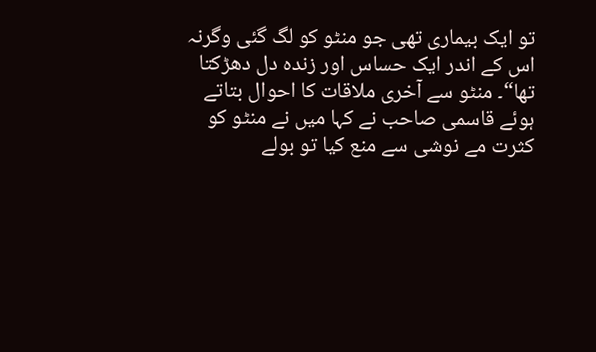تو ایک بیماری تھی جو منٹو کو لگ گئی وگرنہ اس کے اندر ایک حساس اور زندہ دل دھڑکتا تھا“۔ منٹو سے آخری ملاقات کا احوال بتاتے ہوئے قاسمی صاحب نے کہا میں نے منٹو کو کثرت مے نوشی سے منع کیا تو بولے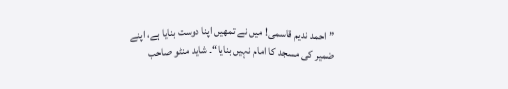”احمد ندیم قاسمی! میں نے تمھیں اپنا دوست بنایا ہے، اپنے ضمیر کی مسجد کا امام نہیں بنایا“۔ شاید منٹو صاحب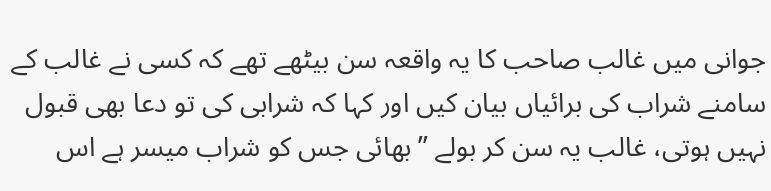جوانی میں غالب صاحب کا یہ واقعہ سن بیٹھے تھے کہ کسی نے غالب کے سامنے شراب کی برائیاں بیان کیں اور کہا کہ شرابی کی تو دعا بھی قبول نہیں ہوتی، غالب یہ سن کر بولے ”بھائی جس کو شراب میسر ہے اس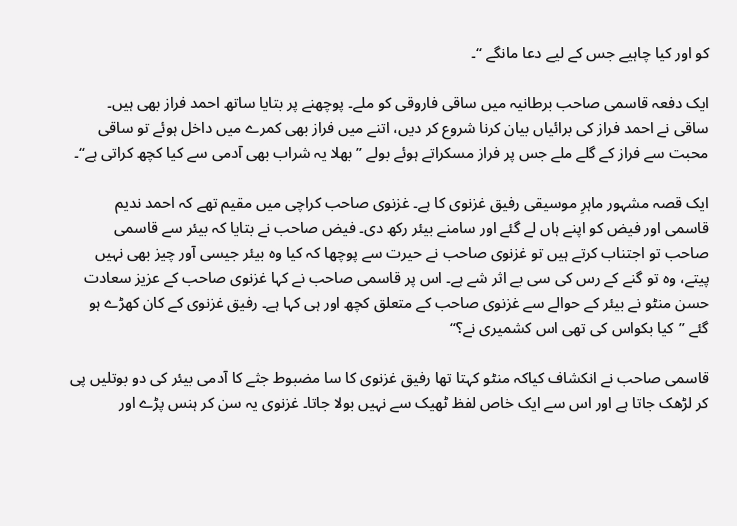کو اور کیا چاہیے جس کے لیے دعا مانگے “۔

ایک دفعہ قاسمی صاحب برطانیہ میں ساقی فاروقی کو ملے۔ پوچھنے پر بتایا ساتھ احمد فراز بھی ہیں۔ ساقی نے احمد فراز کی برائیاں بیان کرنا شروع کر دیں، اتنے میں فراز بھی کمرے میں داخل ہوئے تو ساقی محبت سے فراز کے گلے ملے جس پر فراز مسکراتے ہوئے بولے ”بھلا یہ شراب بھی آدمی سے کیا کچھ کراتی ہے“۔

ایک قصہ مشہور ماہرِ موسیقی رفیق غزنوی کا ہے۔ غزنوی صاحب کراچی میں مقیم تھے کہ احمد ندیم قاسمی اور فیض کو اپنے ہاں لے گئے اور سامنے بیئر رکھ دی۔ فیض صاحب نے بتایا کہ بیئر سے قاسمی صاحب تو اجتناب کرتے ہیں تو غزنوی صاحب نے حیرت سے پوچھا کہ کیا وہ بیئر جیسی آور چیز بھی نہیں پیتے، وہ تو گنے کے رس کی سی بے اثر شے ہے۔ اس پر قاسمی صاحب نے کہا غزنوی صاحب کے عزیز سعادت حسن منٹو نے بیئر کے حوالے سے غزنوی صاحب کے متعلق کچھ اور ہی کہا ہے۔ رفیق غزنوی کے کان کھڑے ہو گئے ”کیا بکواس کی تھی اس کشمیری نے؟“

قاسمی صاحب نے انکشاف کیاکہ منٹو کہتا تھا رفیق غزنوی کا سا مضبوط جثے کا آدمی بیئر کی دو بوتلیں پی کر لڑھک جاتا ہے اور اس سے ایک خاص لفظ ٹھیک سے نہیں بولا جاتا۔ غزنوی یہ سن کر ہنس پڑے اور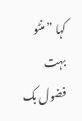کہا ”منٹو بہت فضول بک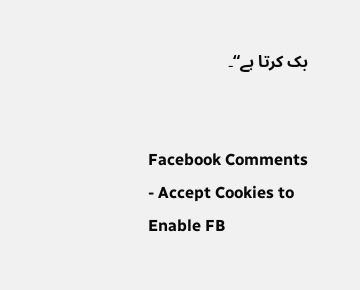بک کرتا ہے“۔


Facebook Comments - Accept Cookies to Enable FB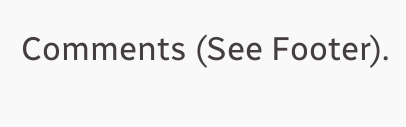Comments (See Footer).